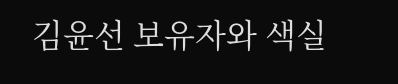김윤선 보유자와 색실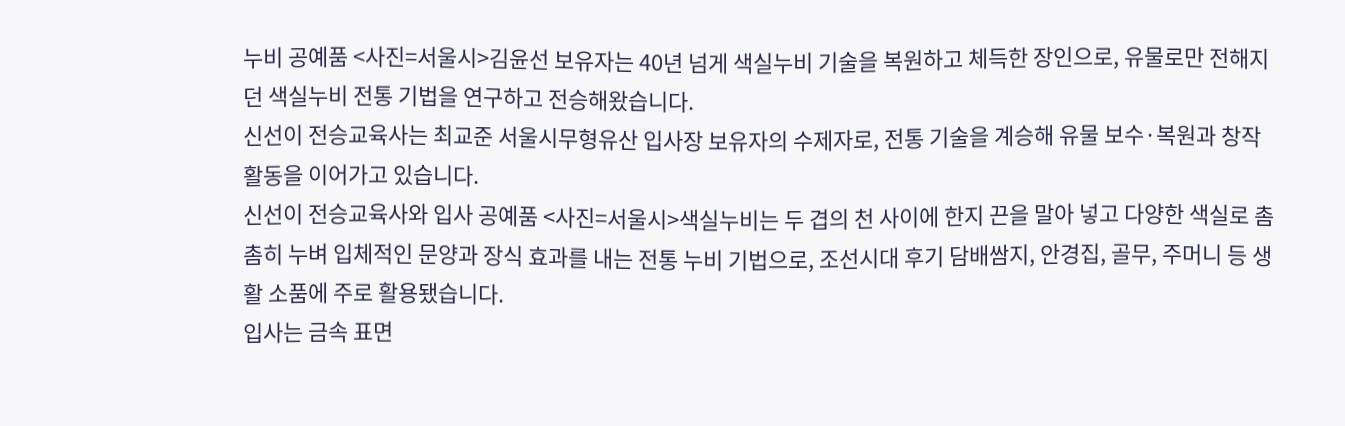누비 공예품 <사진=서울시>김윤선 보유자는 40년 넘게 색실누비 기술을 복원하고 체득한 장인으로, 유물로만 전해지던 색실누비 전통 기법을 연구하고 전승해왔습니다.
신선이 전승교육사는 최교준 서울시무형유산 입사장 보유자의 수제자로, 전통 기술을 계승해 유물 보수·복원과 창작 활동을 이어가고 있습니다.
신선이 전승교육사와 입사 공예품 <사진=서울시>색실누비는 두 겹의 천 사이에 한지 끈을 말아 넣고 다양한 색실로 촘촘히 누벼 입체적인 문양과 장식 효과를 내는 전통 누비 기법으로, 조선시대 후기 담배쌈지, 안경집, 골무, 주머니 등 생활 소품에 주로 활용됐습니다.
입사는 금속 표면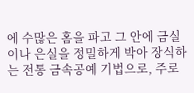에 수많은 홈을 파고 그 안에 금실이나 은실을 정밀하게 박아 장식하는 전통 금속공예 기법으로, 주로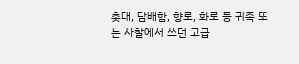촛대, 담배함, 향로, 화로 등 귀족 또는 사찰에서 쓰던 고급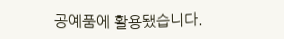공예품에 활용됐습니다.